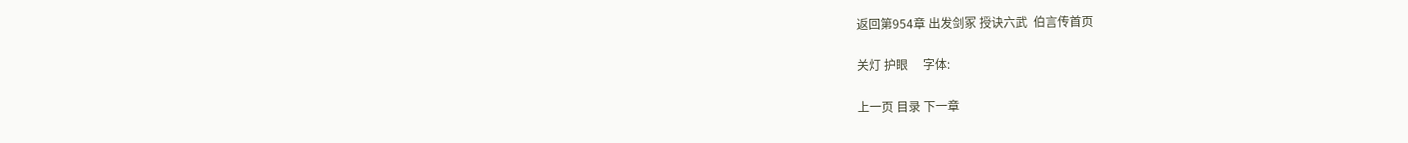返回第954章 出发剑冢 授诀六武  伯言传首页

关灯 护眼     字体:

上一页 目录 下一章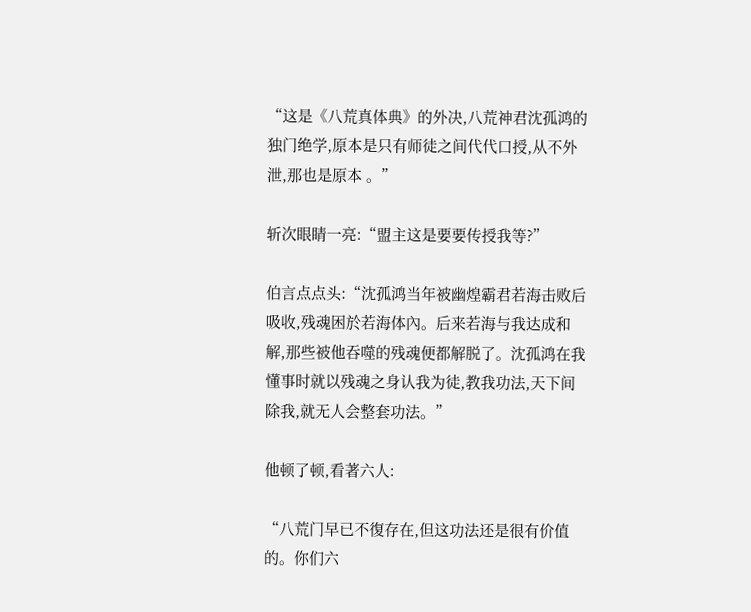“这是《八荒真体典》的外决,八荒神君沈孤鸿的独门绝学,原本是只有师徒之间代代口授,从不外泄,那也是原本 。”

斩次眼睛一亮:“盟主这是要要传授我等?”

伯言点点头:“沈孤鸿当年被幽煌霸君若海击败后吸收,残魂困於若海体內。后来若海与我达成和解,那些被他吞噬的残魂便都解脱了。沈孤鸿在我懂事时就以残魂之身认我为徒,教我功法,天下间除我,就无人会整套功法。”

他顿了顿,看著六人:

“八荒门早已不復存在,但这功法还是很有价值的。你们六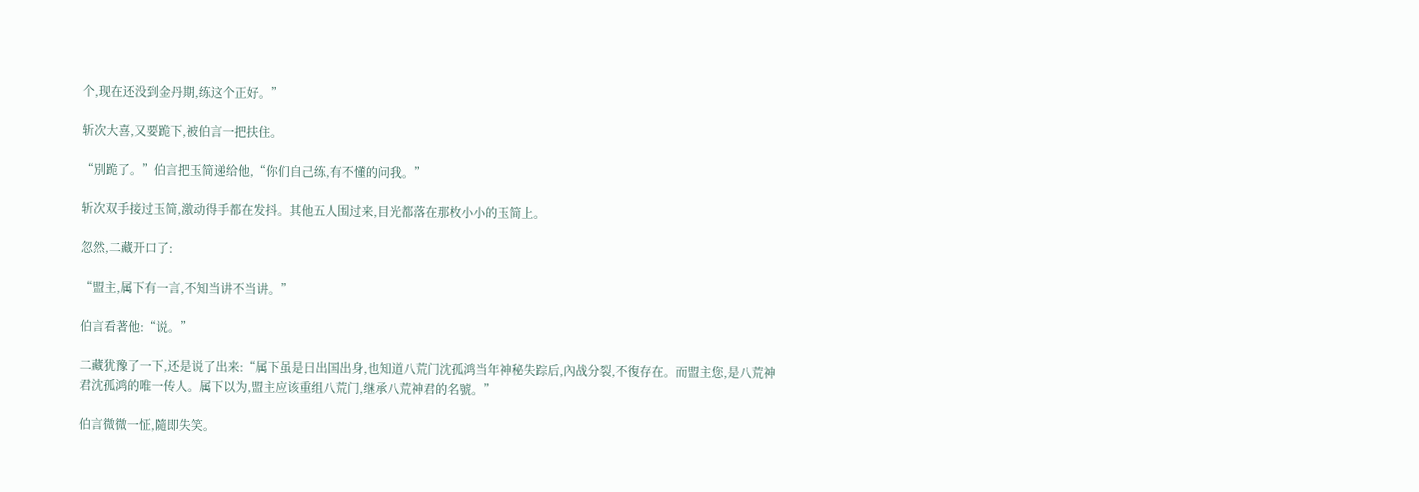个,现在还没到金丹期,练这个正好。”

斩次大喜,又要跪下,被伯言一把扶住。

“別跪了。”伯言把玉简递给他,“你们自己练,有不懂的问我。”

斩次双手接过玉简,激动得手都在发抖。其他五人围过来,目光都落在那枚小小的玉简上。

忽然,二藏开口了:

“盟主,属下有一言,不知当讲不当讲。”

伯言看著他:“说。”

二藏犹豫了一下,还是说了出来:“属下虽是日出国出身,也知道八荒门沈孤鸿当年神秘失踪后,內战分裂,不復存在。而盟主您,是八荒神君沈孤鸿的唯一传人。属下以为,盟主应该重组八荒门,继承八荒神君的名號。”

伯言微微一怔,隨即失笑。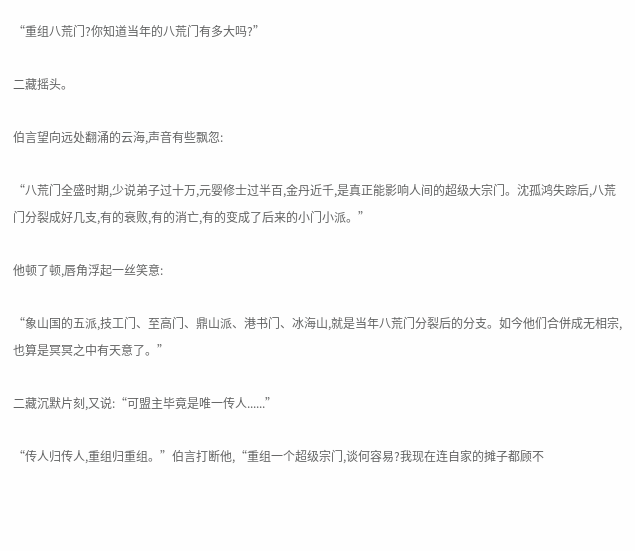“重组八荒门?你知道当年的八荒门有多大吗?”

二藏摇头。

伯言望向远处翻涌的云海,声音有些飘忽:

“八荒门全盛时期,少说弟子过十万,元婴修士过半百,金丹近千,是真正能影响人间的超级大宗门。沈孤鸿失踪后,八荒门分裂成好几支,有的衰败,有的消亡,有的变成了后来的小门小派。”

他顿了顿,唇角浮起一丝笑意:

“象山国的五派,技工门、至高门、鼎山派、港书门、冰海山,就是当年八荒门分裂后的分支。如今他们合併成无相宗,也算是冥冥之中有天意了。”

二藏沉默片刻,又说:“可盟主毕竟是唯一传人......”

“传人归传人,重组归重组。”伯言打断他,“重组一个超级宗门,谈何容易?我现在连自家的摊子都顾不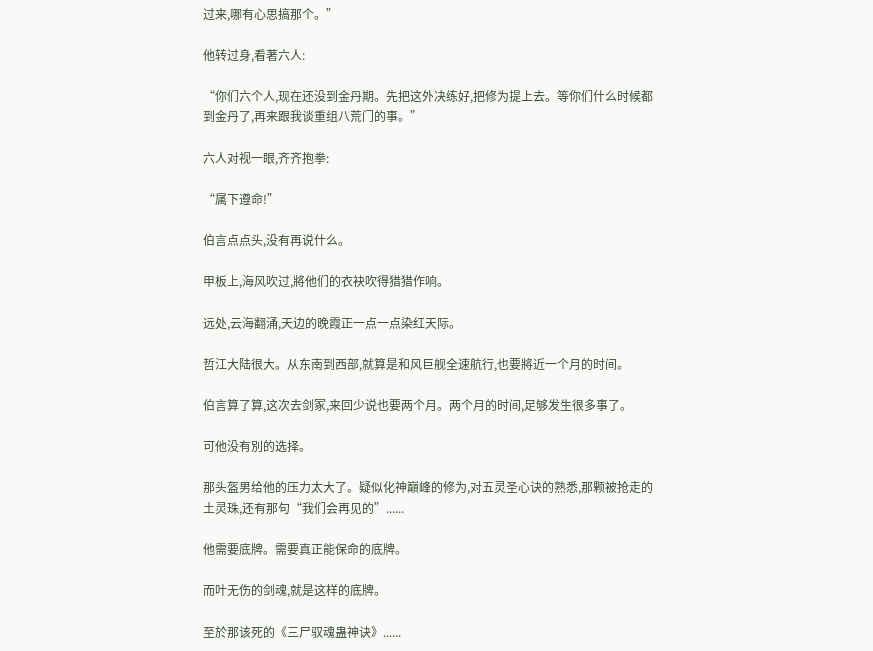过来,哪有心思搞那个。”

他转过身,看著六人:

“你们六个人,现在还没到金丹期。先把这外决练好,把修为提上去。等你们什么时候都到金丹了,再来跟我谈重组八荒门的事。”

六人对视一眼,齐齐抱拳:

“属下遵命!”

伯言点点头,没有再说什么。

甲板上,海风吹过,將他们的衣袂吹得猎猎作响。

远处,云海翻涌,天边的晚霞正一点一点染红天际。

哲江大陆很大。从东南到西部,就算是和风巨舰全速航行,也要將近一个月的时间。

伯言算了算,这次去剑冢,来回少说也要两个月。两个月的时间,足够发生很多事了。

可他没有別的选择。

那头盔男给他的压力太大了。疑似化神巔峰的修为,对五灵圣心诀的熟悉,那颗被抢走的土灵珠,还有那句“我们会再见的”......

他需要底牌。需要真正能保命的底牌。

而叶无伤的剑魂,就是这样的底牌。

至於那该死的《三尸驭魂蛊神诀》......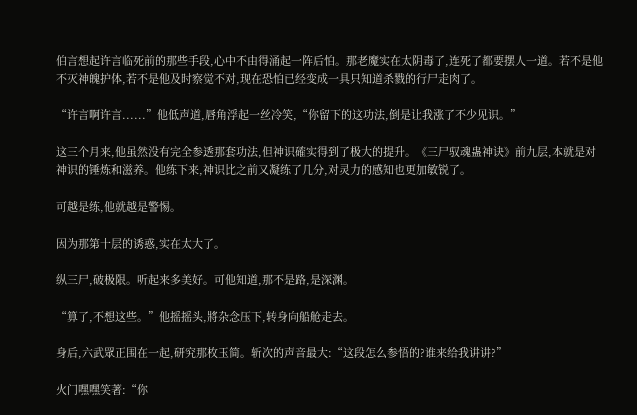伯言想起许言临死前的那些手段,心中不由得涌起一阵后怕。那老魔实在太阴毒了,连死了都要摆人一道。若不是他不灭神魄护体,若不是他及时察觉不对,现在恐怕已经变成一具只知道杀戮的行尸走肉了。

“许言啊许言......”他低声道,唇角浮起一丝冷笑,“你留下的这功法,倒是让我涨了不少见识。”

这三个月来,他虽然没有完全参透那套功法,但神识確实得到了极大的提升。《三尸驭魂蛊神诀》前九层,本就是对神识的锤炼和滋养。他练下来,神识比之前又凝练了几分,对灵力的感知也更加敏锐了。

可越是练,他就越是警惕。

因为那第十层的诱惑,实在太大了。

纵三尸,破极限。听起来多美好。可他知道,那不是路,是深渊。

“算了,不想这些。”他摇摇头,將杂念压下,转身向船舱走去。

身后,六武眾正围在一起,研究那枚玉简。斩次的声音最大:“这段怎么参悟的?谁来给我讲讲?”

火门嘿嘿笑著:“你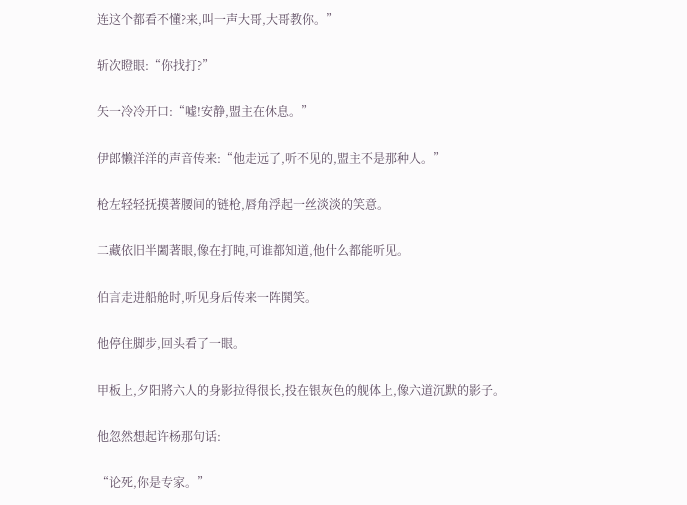连这个都看不懂?来,叫一声大哥,大哥教你。”

斩次瞪眼:“你找打?”

矢一冷冷开口:“嘘!安静,盟主在休息。”

伊郎懒洋洋的声音传来:“他走远了,听不见的,盟主不是那种人。”

枪左轻轻抚摸著腰间的链枪,唇角浮起一丝淡淡的笑意。

二藏依旧半闔著眼,像在打盹,可谁都知道,他什么都能听见。

伯言走进船舱时,听见身后传来一阵鬨笑。

他停住脚步,回头看了一眼。

甲板上,夕阳將六人的身影拉得很长,投在银灰色的舰体上,像六道沉默的影子。

他忽然想起许杨那句话:

“论死,你是专家。”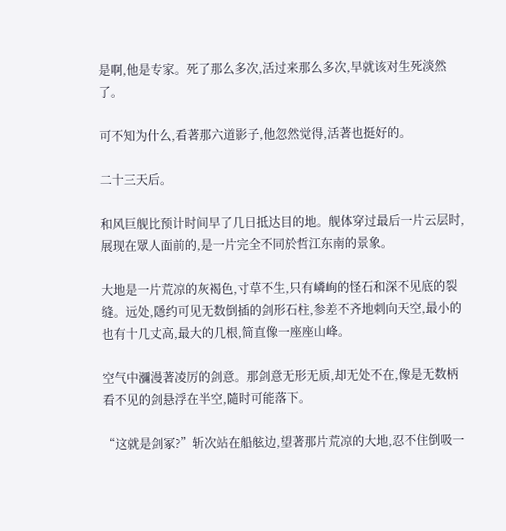是啊,他是专家。死了那么多次,活过来那么多次,早就该对生死淡然了。

可不知为什么,看著那六道影子,他忽然觉得,活著也挺好的。

二十三天后。

和风巨舰比预计时间早了几日抵达目的地。舰体穿过最后一片云层时,展现在眾人面前的,是一片完全不同於哲江东南的景象。

大地是一片荒凉的灰褐色,寸草不生,只有嶙峋的怪石和深不见底的裂缝。远处,隱约可见无数倒插的剑形石柱,参差不齐地刺向天空,最小的也有十几丈高,最大的几根,简直像一座座山峰。

空气中瀰漫著凌厉的剑意。那剑意无形无质,却无处不在,像是无数柄看不见的剑悬浮在半空,隨时可能落下。

“这就是剑冢?”斩次站在船舷边,望著那片荒凉的大地,忍不住倒吸一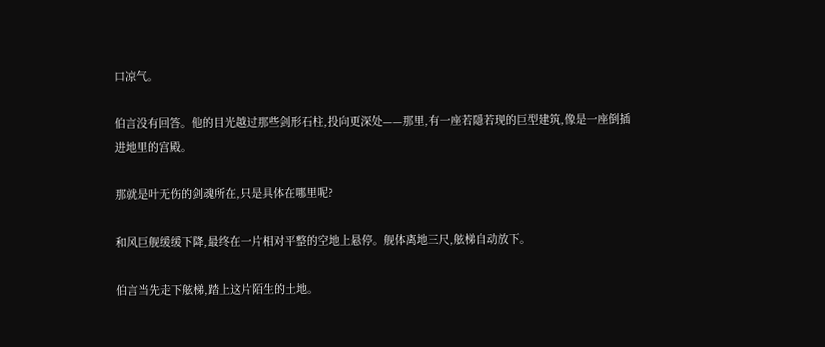口凉气。

伯言没有回答。他的目光越过那些剑形石柱,投向更深处——那里,有一座若隱若现的巨型建筑,像是一座倒插进地里的宫殿。

那就是叶无伤的剑魂所在,只是具体在哪里呢?

和风巨舰缓缓下降,最终在一片相对平整的空地上悬停。舰体离地三尺,舷梯自动放下。

伯言当先走下舷梯,踏上这片陌生的土地。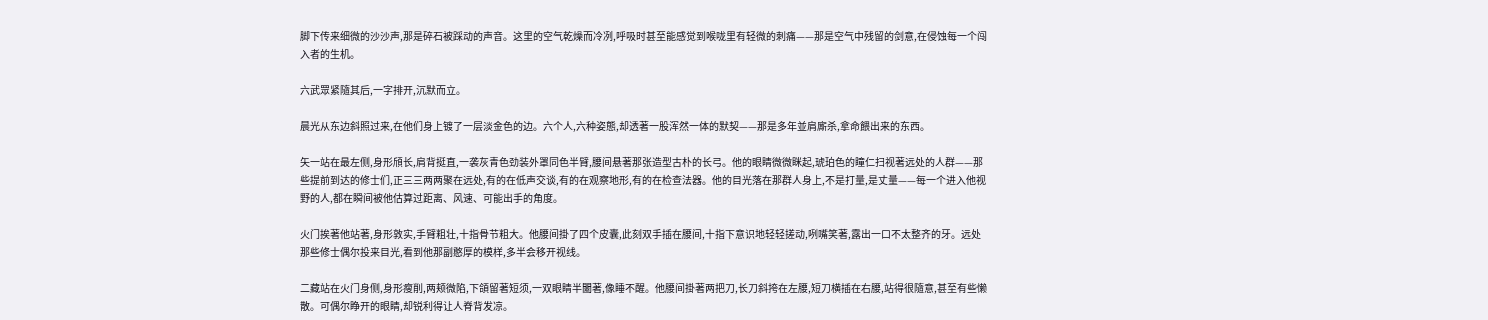脚下传来细微的沙沙声,那是碎石被踩动的声音。这里的空气乾燥而冷冽,呼吸时甚至能感觉到喉咙里有轻微的刺痛——那是空气中残留的剑意,在侵蚀每一个闯入者的生机。

六武眾紧隨其后,一字排开,沉默而立。

晨光从东边斜照过来,在他们身上镀了一层淡金色的边。六个人,六种姿態,却透著一股浑然一体的默契——那是多年並肩廝杀,拿命餵出来的东西。

矢一站在最左侧,身形頎长,肩背挺直,一袭灰青色劲装外罩同色半臂,腰间悬著那张造型古朴的长弓。他的眼睛微微眯起,琥珀色的瞳仁扫视著远处的人群——那些提前到达的修士们,正三三两两聚在远处,有的在低声交谈,有的在观察地形,有的在检查法器。他的目光落在那群人身上,不是打量,是丈量——每一个进入他视野的人,都在瞬间被他估算过距离、风速、可能出手的角度。

火门挨著他站著,身形敦实,手臂粗壮,十指骨节粗大。他腰间掛了四个皮囊,此刻双手插在腰间,十指下意识地轻轻搓动,咧嘴笑著,露出一口不太整齐的牙。远处那些修士偶尔投来目光,看到他那副憨厚的模样,多半会移开视线。

二藏站在火门身侧,身形瘦削,两颊微陷,下頜留著短须,一双眼睛半闔著,像睡不醒。他腰间掛著两把刀,长刀斜挎在左腰,短刀横插在右腰,站得很隨意,甚至有些懒散。可偶尔睁开的眼睛,却锐利得让人脊背发凉。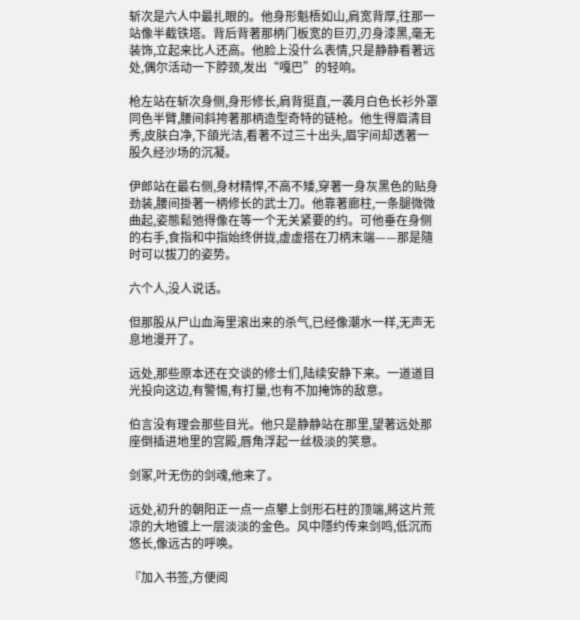斩次是六人中最扎眼的。他身形魁梧如山,肩宽背厚,往那一站像半截铁塔。背后背著那柄门板宽的巨刃,刃身漆黑,毫无装饰,立起来比人还高。他脸上没什么表情,只是静静看著远处,偶尔活动一下脖颈,发出“嘎巴”的轻响。

枪左站在斩次身侧,身形修长,肩背挺直,一袭月白色长衫外罩同色半臂,腰间斜挎著那柄造型奇特的链枪。他生得眉清目秀,皮肤白净,下頜光洁,看著不过三十出头,眉宇间却透著一股久经沙场的沉凝。

伊郎站在最右侧,身材精悍,不高不矮,穿著一身灰黑色的贴身劲装,腰间掛著一柄修长的武士刀。他靠著廊柱,一条腿微微曲起,姿態鬆弛得像在等一个无关紧要的约。可他垂在身侧的右手,食指和中指始终併拢,虚虚搭在刀柄末端——那是隨时可以拔刀的姿势。

六个人,没人说话。

但那股从尸山血海里滚出来的杀气,已经像潮水一样,无声无息地漫开了。

远处,那些原本还在交谈的修士们,陆续安静下来。一道道目光投向这边,有警惕,有打量,也有不加掩饰的敌意。

伯言没有理会那些目光。他只是静静站在那里,望著远处那座倒插进地里的宫殿,唇角浮起一丝极淡的笑意。

剑冢,叶无伤的剑魂,他来了。

远处,初升的朝阳正一点一点攀上剑形石柱的顶端,將这片荒凉的大地镀上一层淡淡的金色。风中隱约传来剑鸣,低沉而悠长,像远古的呼唤。

『加入书签,方便阅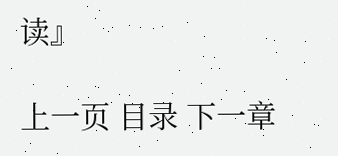读』

上一页 目录 下一章